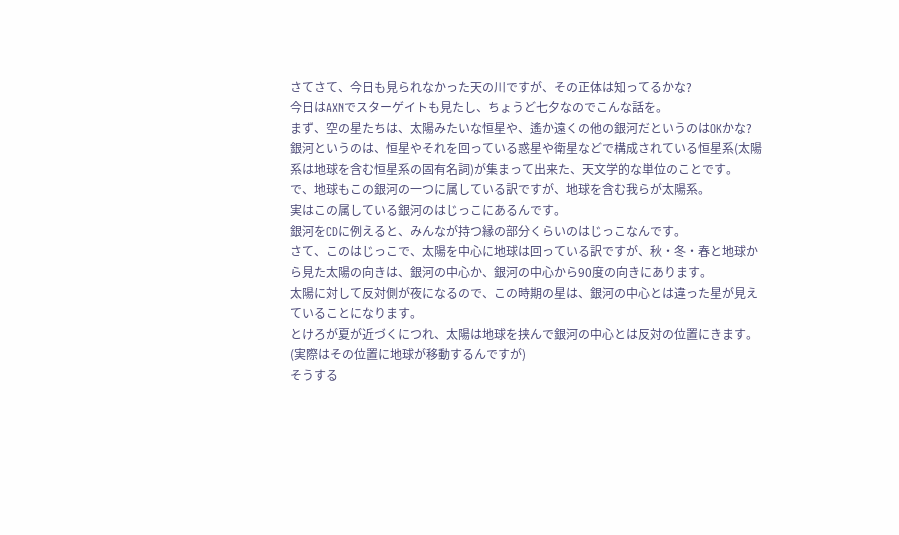さてさて、今日も見られなかった天の川ですが、その正体は知ってるかな?
今日はAXNでスターゲイトも見たし、ちょうど七夕なのでこんな話を。
まず、空の星たちは、太陽みたいな恒星や、遙か遠くの他の銀河だというのはOKかな?
銀河というのは、恒星やそれを回っている惑星や衛星などで構成されている恒星系(太陽系は地球を含む恒星系の固有名詞)が集まって出来た、天文学的な単位のことです。
で、地球もこの銀河の一つに属している訳ですが、地球を含む我らが太陽系。
実はこの属している銀河のはじっこにあるんです。
銀河をCDに例えると、みんなが持つ縁の部分くらいのはじっこなんです。
さて、このはじっこで、太陽を中心に地球は回っている訳ですが、秋・冬・春と地球から見た太陽の向きは、銀河の中心か、銀河の中心から90度の向きにあります。
太陽に対して反対側が夜になるので、この時期の星は、銀河の中心とは違った星が見えていることになります。
とけろが夏が近づくにつれ、太陽は地球を挟んで銀河の中心とは反対の位置にきます。
(実際はその位置に地球が移動するんですが)
そうする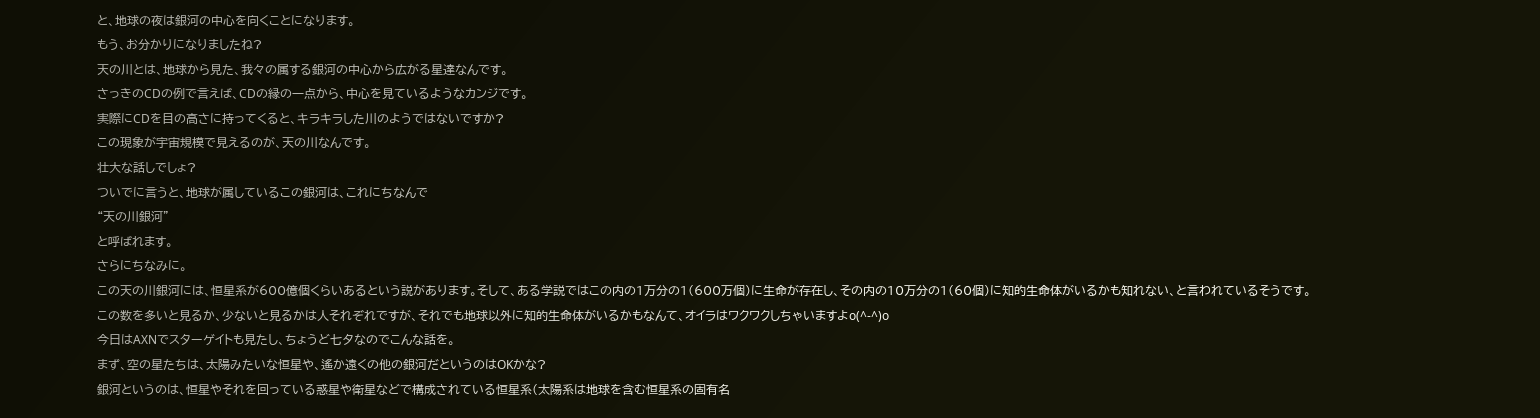と、地球の夜は銀河の中心を向くことになります。
もう、お分かりになりましたね?
天の川とは、地球から見た、我々の属する銀河の中心から広がる星達なんです。
さっきのCDの例で言えば、CDの縁の一点から、中心を見ているようなカンジです。
実際にCDを目の高さに持ってくると、キラキラした川のようではないですか?
この現象が宇宙規模で見えるのが、天の川なんです。
壮大な話しでしょ?
ついでに言うと、地球が属しているこの銀河は、これにちなんで
“天の川銀河”
と呼ばれます。
さらにちなみに。
この天の川銀河には、恒星系が600億個くらいあるという説があります。そして、ある学説ではこの内の1万分の1(600万個)に生命が存在し、その内の10万分の1(60個)に知的生命体がいるかも知れない、と言われているそうです。
この数を多いと見るか、少ないと見るかは人それぞれですが、それでも地球以外に知的生命体がいるかもなんて、オイラはワクワクしちゃいますよo(^-^)o
今日はAXNでスターゲイトも見たし、ちょうど七夕なのでこんな話を。
まず、空の星たちは、太陽みたいな恒星や、遙か遠くの他の銀河だというのはOKかな?
銀河というのは、恒星やそれを回っている惑星や衛星などで構成されている恒星系(太陽系は地球を含む恒星系の固有名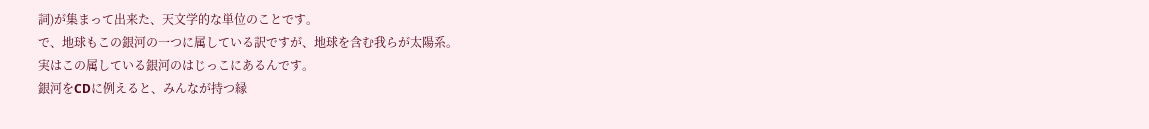詞)が集まって出来た、天文学的な単位のことです。
で、地球もこの銀河の一つに属している訳ですが、地球を含む我らが太陽系。
実はこの属している銀河のはじっこにあるんです。
銀河をCDに例えると、みんなが持つ縁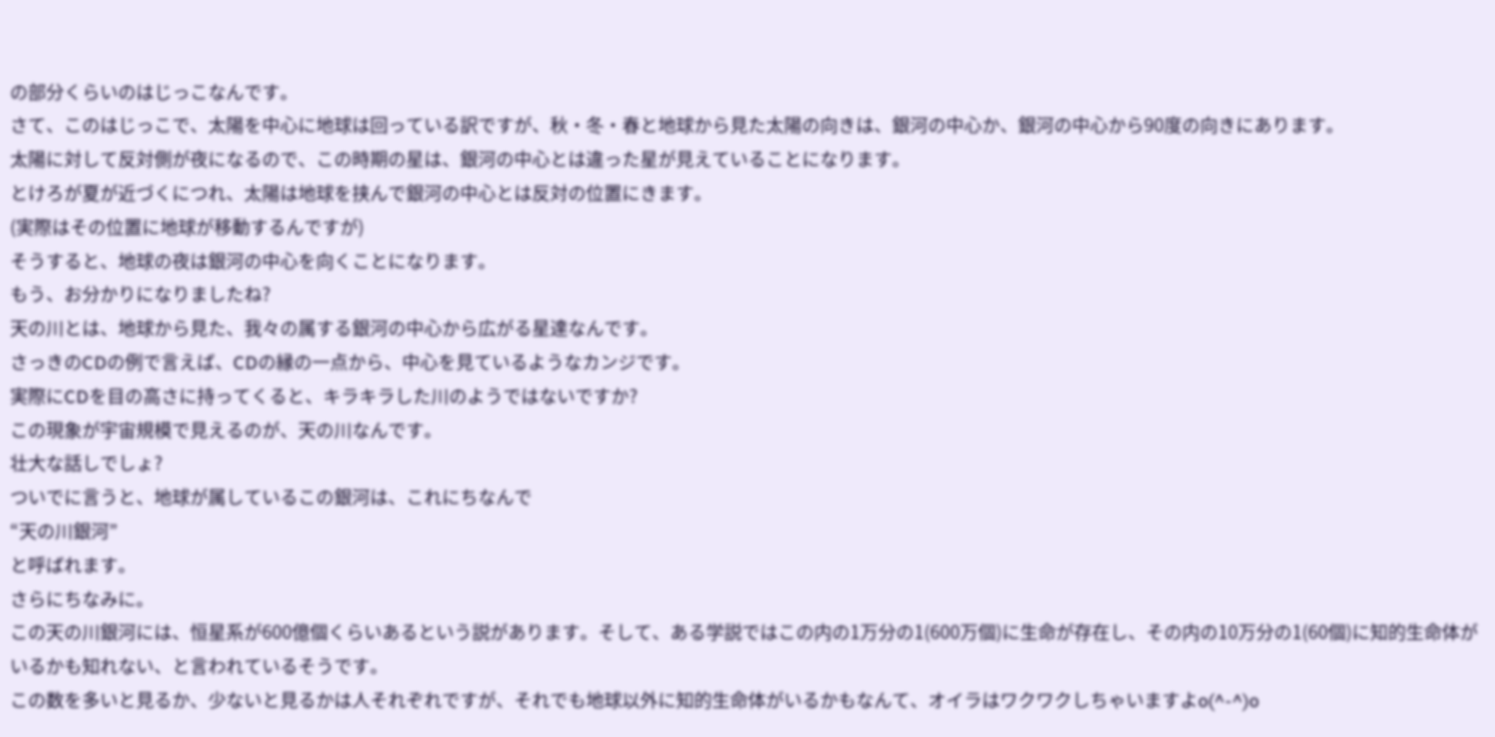の部分くらいのはじっこなんです。
さて、このはじっこで、太陽を中心に地球は回っている訳ですが、秋・冬・春と地球から見た太陽の向きは、銀河の中心か、銀河の中心から90度の向きにあります。
太陽に対して反対側が夜になるので、この時期の星は、銀河の中心とは違った星が見えていることになります。
とけろが夏が近づくにつれ、太陽は地球を挟んで銀河の中心とは反対の位置にきます。
(実際はその位置に地球が移動するんですが)
そうすると、地球の夜は銀河の中心を向くことになります。
もう、お分かりになりましたね?
天の川とは、地球から見た、我々の属する銀河の中心から広がる星達なんです。
さっきのCDの例で言えば、CDの縁の一点から、中心を見ているようなカンジです。
実際にCDを目の高さに持ってくると、キラキラした川のようではないですか?
この現象が宇宙規模で見えるのが、天の川なんです。
壮大な話しでしょ?
ついでに言うと、地球が属しているこの銀河は、これにちなんで
“天の川銀河”
と呼ばれます。
さらにちなみに。
この天の川銀河には、恒星系が600億個くらいあるという説があります。そして、ある学説ではこの内の1万分の1(600万個)に生命が存在し、その内の10万分の1(60個)に知的生命体がいるかも知れない、と言われているそうです。
この数を多いと見るか、少ないと見るかは人それぞれですが、それでも地球以外に知的生命体がいるかもなんて、オイラはワクワクしちゃいますよo(^-^)o